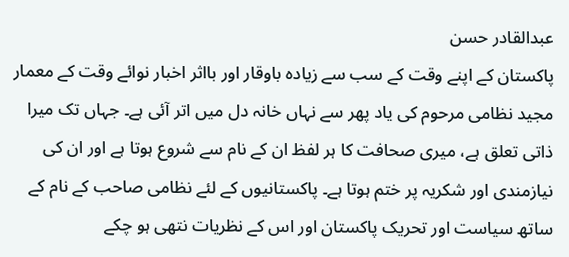عبدالقادر حسن
پاکستان کے اپنے وقت کے سب سے زیادہ باوقار اور بااثر اخبار نوائے وقت کے معمار مجید نظامی مرحوم کی یاد پھر سے نہاں خانہ دل میں اتر آئی ہے۔ جہاں تک میرا ذاتی تعلق ہے، میری صحافت کا ہر لفظ ان کے نام سے شروع ہوتا ہے اور ان کی نیازمندی اور شکریہ پر ختم ہوتا ہے۔ پاکستانیوں کے لئے نظامی صاحب کے نام کے ساتھ سیاست اور تحریک پاکستان اور اس کے نظریات نتھی ہو چکے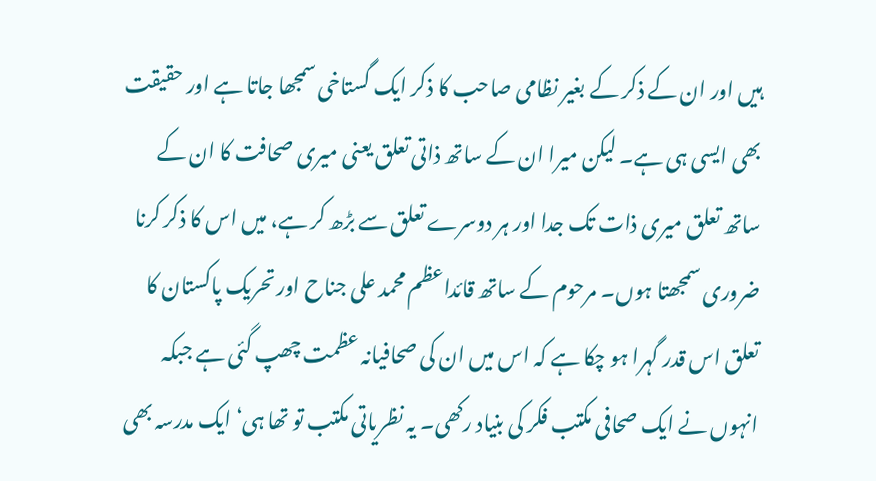ہیں اور ان کے ذکر کے بغیر نظامی صاحب کا ذکر ایک گستاخی سمجھا جاتا ہے اور حقیقت بھی ایسی ہی ہے۔ لیکن میرا ان کے ساتھ ذاتی تعلق یعنی میری صحافت کا ان کے ساتھ تعلق میری ذات تک جدا اور ہر دوسرے تعلق سے بڑھ کر ہے، میں اس کا ذکر کرنا ضروری سمجھتا ہوں۔ مرحوم کے ساتھ قائداعظم محمد علی جناح اور تحریک پاکستان کا تعلق اس قدر گہرا ہو چکا ہے کہ اس میں ان کی صحافیانہ عظمت چھپ گئی ہے جبکہ انہوں نے ایک صحافی مکتب فکر کی بنیاد رکھی۔ یہ نظریاتی مکتب تو تھا ہی‘ ایک مدرسہ بھی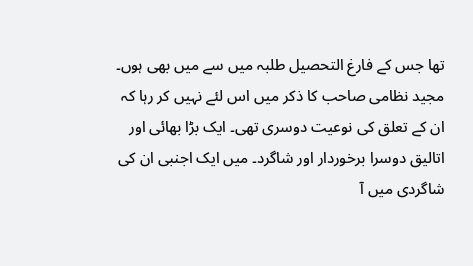تھا جس کے فارغ التحصیل طلبہ میں سے میں بھی ہوں۔ مجید نظامی صاحب کا ذکر میں اس لئے نہیں کر رہا کہ ان کے تعلق کی نوعیت دوسری تھی۔ ایک بڑا بھائی اور اتالیق دوسرا برخوردار اور شاگرد۔ میں ایک اجنبی ان کی شاگردی میں آ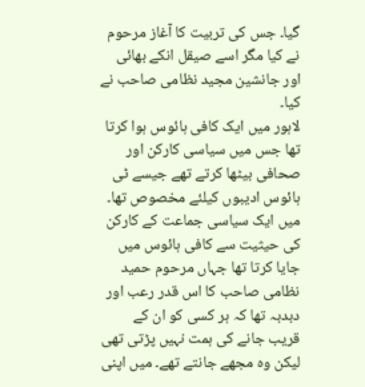گیا۔ جس کی تربیت کا آغاز مرحوم نے کیا مگر اسے صیقل انکے بھائی اور جانشین مجید نظامی صاحب نے کیا۔
لاہور میں ایک کافی ہائوس ہوا کرتا تھا جس میں سیاسی کارکن اور صحافی بیٹھا کرتے تھے جیسے ٹی ہائوس ادیبوں کیلئے مخصوص تھا۔ میں ایک سیاسی جماعت کے کارکن کی حیثیت سے کافی ہائوس میں جایا کرتا تھا جہاں مرحوم حمید نظامی صاحب کا اس قدر رعب اور دبدبہ تھا کہ ہر کسی کو ان کے قریب جانے کی ہمت نہیں پڑتی تھی لیکن وہ مجھے جانتے تھے۔ میں اپنی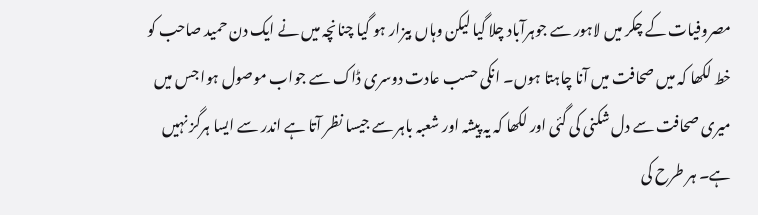مصروفیات کے چکر میں لاہور سے جوہرآباد چلا گیا لیکن وہاں بیزار ہو گیا چنانچہ میں نے ایک دن حمید صاحب کو خط لکھا کہ میں صحافت میں آنا چاہتا ہوں۔ انکی حسب عادت دوسری ڈاک سے جواب موصول ہوا جس میں میری صحافت سے دل شکنی کی گئی اور لکھا کہ یہ پیشہ اور شعبہ باہر سے جیسا نظر آتا ہے اندر سے ایسا ہرگز نہیں ہے۔ ہر طرح کی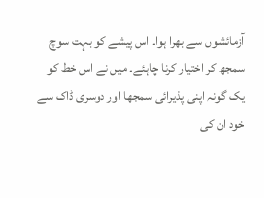آزمائشوں سے بھرا ہوا۔ اس پیشے کو بہت سوچ سمجھ کر اختیار کرنا چاہئے۔ میں نے اس خط کو یک گونہ اپنی پذیرائی سمجھا اور دوسری ڈاک سے خود ان کی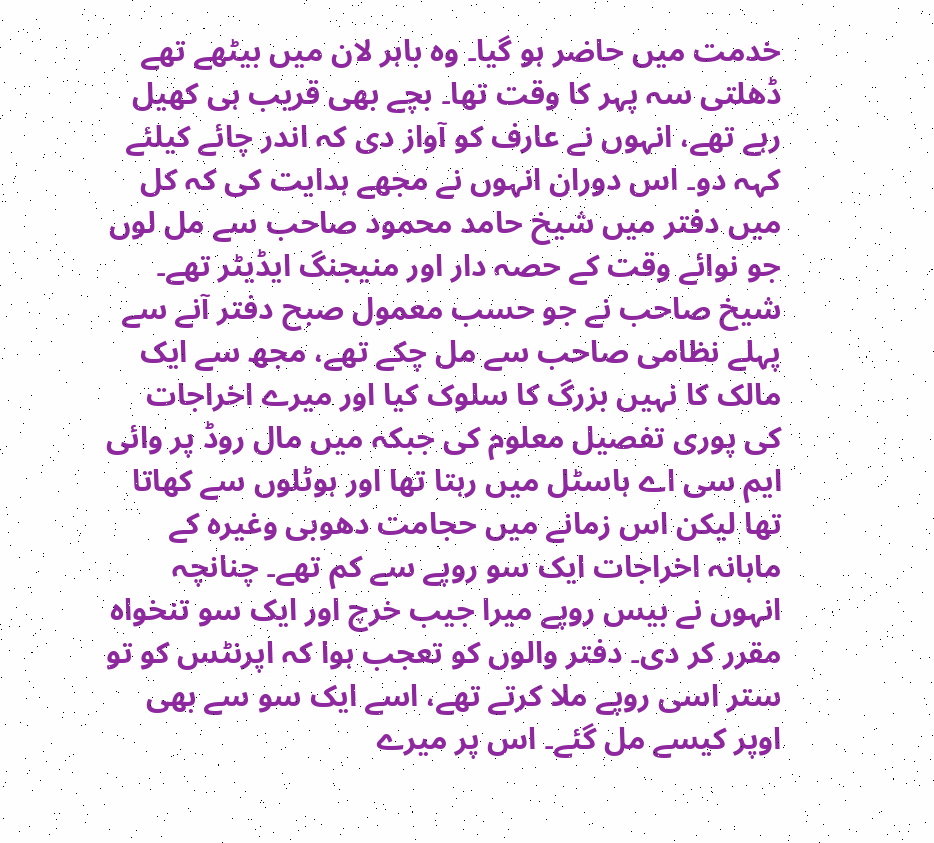خدمت میں حاضر ہو گیا۔ وہ باہر لان میں بیٹھے تھے ڈھلتی سہ پہر کا وقت تھا۔ بچے بھی قریب ہی کھیل رہے تھے، انہوں نے عارف کو آواز دی کہ اندر چائے کیلئے کہہ دو۔ اس دوران انہوں نے مجھے ہدایت کی کہ کل میں دفتر میں شیخ حامد محمود صاحب سے مل لوں جو نوائے وقت کے حصہ دار اور منیجنگ ایڈیٹر تھے۔ شیخ صاحب نے جو حسب معمول صبح دفتر آنے سے پہلے نظامی صاحب سے مل چکے تھے، مجھ سے ایک مالک کا نہیں بزرگ کا سلوک کیا اور میرے اخراجات کی پوری تفصیل معلوم کی جبکہ میں مال روڈ پر وائی ایم سی اے ہاسٹل میں رہتا تھا اور ہوٹلوں سے کھاتا تھا لیکن اس زمانے میں حجامت دھوبی وغیرہ کے ماہانہ اخراجات ایک سو روپے سے کم تھے۔ چنانچہ انہوں نے بیس روپے میرا جیب خرچ اور ایک سو تنخواہ مقرر کر دی۔ دفتر والوں کو تعجب ہوا کہ اپرنٹس کو تو ستر اسی روپے ملا کرتے تھے، اسے ایک سو سے بھی اوپر کیسے مل گئے۔ اس پر میرے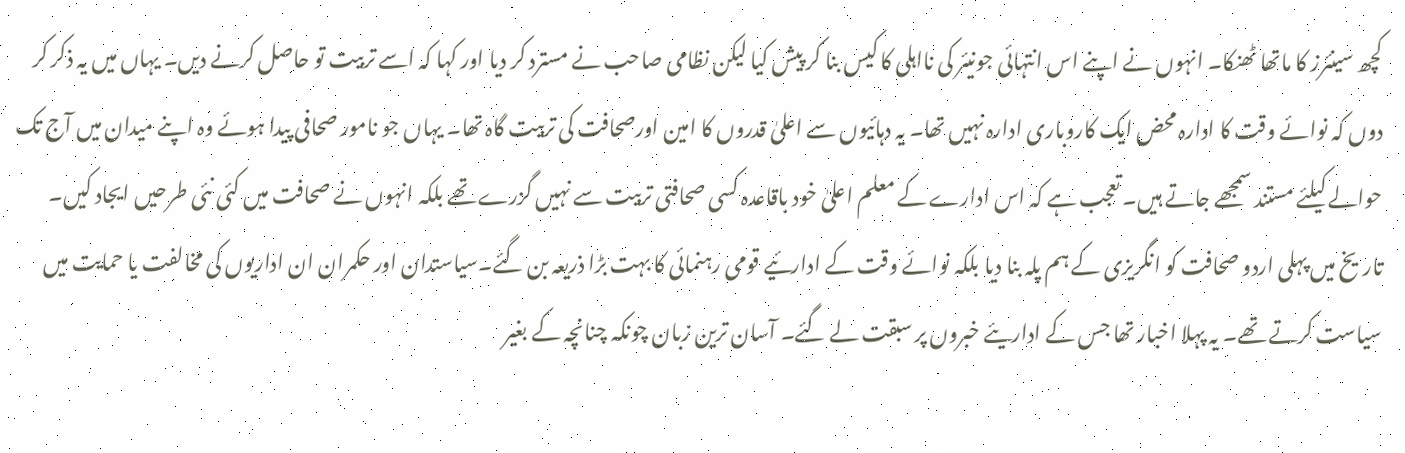کچھ سینئرز کا ماتھا ٹھنکا۔ انہوں نے اپنے اس انتہائی جونیئر کی نااہلی کا کیس بنا کر پیش کیا لیکن نظامی صاحب نے مسترد کر دیا اور کہا کہ اسے تربیت تو حاصل کرنے دیں۔ یہاں میں یہ ذکر کر دوں کہ نوائے وقت کا ادارہ محض ایک کاروباری ادارہ نہیں تھا۔ یہ دہائیوں سے اعلیٰ قدروں کا امین اورصحافت کی تربیت گاہ تھا۔ یہاں جو نامور صحافی پیدا ہوئے وہ اپنے میدان میں آج تک حوالے کیلئے مستند سمجھے جاتے ہیں۔ تعجب ہے کہ اس ادارے کے معلم اعلیٰ خود باقاعدہ کسی صحافتی تربیت سے نہیں گزرے تھے بلکہ انہوں نے صحافت میں کئی نئی طرحیں ایجاد کیں۔ تاریخ میں پہلی اردو صحافت کو انگریزی کے ہم پلہ بنا دیا بلکہ نوائے وقت کے ادارئیے قومی رہنمائی کا بہت بڑا ذریعہ بن گئے۔سیاستدان اور حکمران ان اداریوں کی مخالفت یا حمایت میں سیاست کرتے تھے۔ یہ پہلا اخبار تھا جس کے اداریئے خبروں پر سبقت لے گئے۔ آسان ترین زبان چونکہ چنانچہ کے بغیر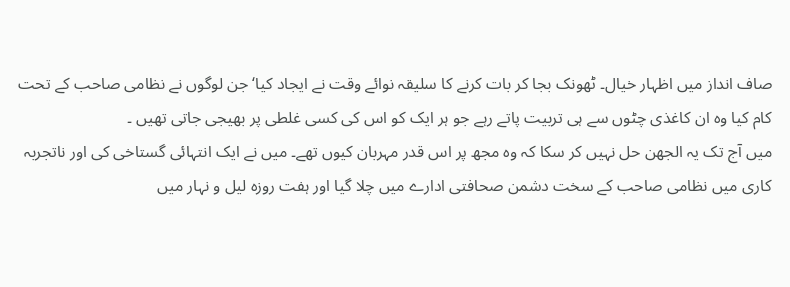صاف انداز میں اظہار خیال۔ ٹھونک بجا کر بات کرنے کا سلیقہ نوائے وقت نے ایجاد کیا‘ جن لوگوں نے نظامی صاحب کے تحت کام کیا وہ ان کاغذی چٹوں سے ہی تربیت پاتے رہے جو ہر ایک کو اس کی کسی غلطی پر بھیجی جاتی تھیں ۔
میں آج تک یہ الجھن حل نہیں کر سکا کہ وہ مجھ پر اس قدر مہربان کیوں تھے۔ میں نے ایک انتہائی گستاخی کی اور ناتجربہ کاری میں نظامی صاحب کے سخت دشمن صحافتی ادارے میں چلا گیا اور ہفت روزہ لیل و نہار میں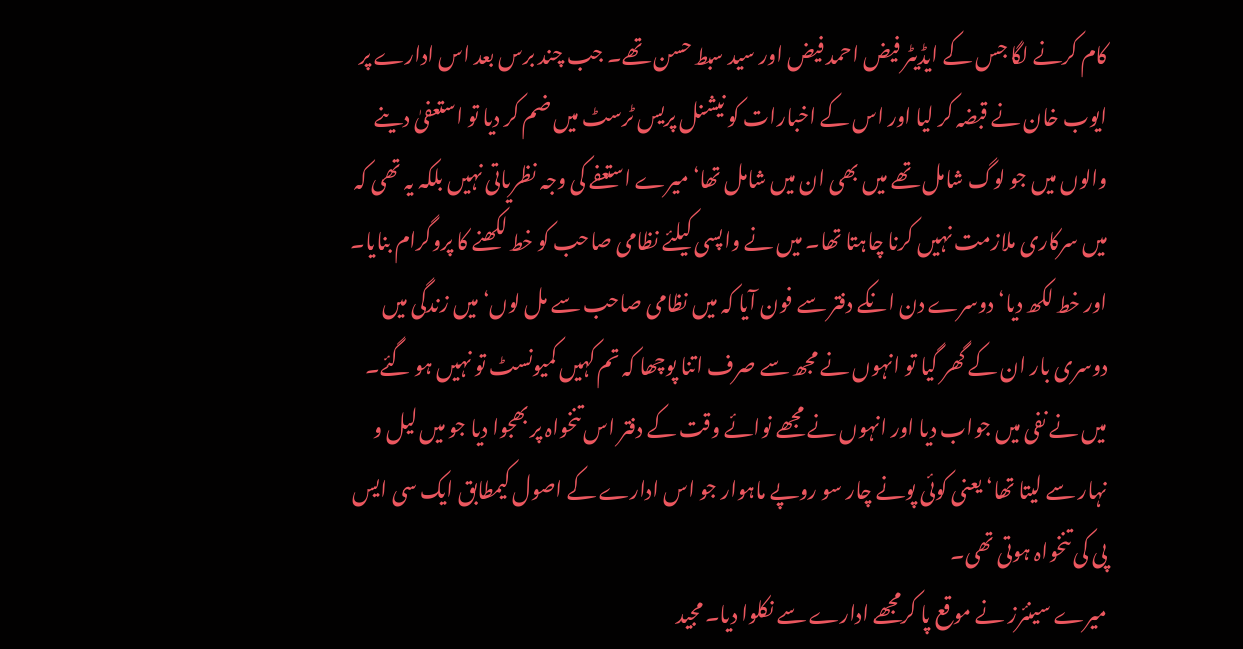کام کرنے لگا جس کے ایڈیٹر فیض احمد فیض اور سید سبط حسن تھے۔ جب چند برس بعد اس ادارے پر ایوب خان نے قبضہ کر لیا اور اس کے اخبارات کو نیشنل پریس ٹرسٹ میں ضم کر دیا تو استعفیٰ دینے والوں میں جو لوگ شامل تھے میں بھی ان میں شامل تھا‘ میرے استعفے کی وجہ نظریاتی نہیں بلکہ یہ تھی کہ میں سرکاری ملازمت نہیں کرنا چاہتا تھا۔ میں نے واپسی کیلئے نظامی صاحب کو خط لکھنے کا پروگرام بنایا۔ اور خط لکھ دیا‘ دوسرے دن انکے دفتر سے فون آیا کہ میں نظامی صاحب سے مل لوں‘ میں زندگی میں دوسری بار ان کے گھر گیا تو انہوں نے مجھ سے صرف اتنا پوچھا کہ تم کہیں کمیونسٹ تو نہیں ہو گئے۔ میں نے نفی میں جواب دیا اور انہوں نے مجھے نوائے وقت کے دفتر اس تنخواہ پر بھجوا دیا جو میں لیل و نہار سے لیتا تھا‘ یعنی کوئی پونے چار سو روپے ماہوار جو اس ادارے کے اصول کیمطابق ایک سی ایس پی کی تنخواہ ہوتی تھی۔
میرے سینئرز نے موقع پا کرمجھے ادارے سے نکلوا دیا۔ مجید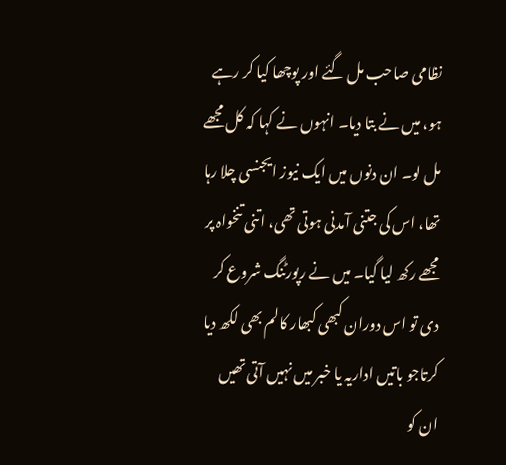نظامی صاحب مل گئے اور پوچھا کیا کر رہے ہو، میں نے بتا دیا۔ انہوں نے کہا کہ کل مجھے مل لو۔ ان دنوں میں ایک نیوز ایجنسی چلا رہا تھا، اس کی جتنی آمدنی ہوتی تھی، اتنی تنخواہ پر مجھے رکھ لیا گیا۔ میں نے رپورٹنگ شروع کر دی تو اس دوران کبھی کبھار کالم بھی لکھ دیا کرتاجو باتیں اداریہ یا خبر میں نہیں آتی تھیں ان کو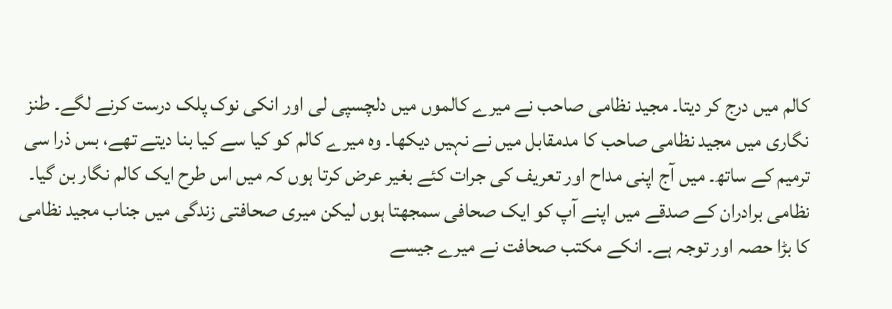کالم میں درج کر دیتا۔ مجید نظامی صاحب نے میرے کالموں میں دلچسپی لی اور انکی نوک پلک درست کرنے لگے۔ طنز نگاری میں مجید نظامی صاحب کا مدمقابل میں نے نہیں دیکھا۔ وہ میرے کالم کو کیا سے کیا بنا دیتے تھے، بس ذرا سی ترمیم کے ساتھ۔ میں آج اپنی مداح اور تعریف کی جرات کئے بغیر عرض کرتا ہوں کہ میں اس طرح ایک کالم نگار بن گیا۔ نظامی برادران کے صدقے میں اپنے آپ کو ایک صحافی سمجھتا ہوں لیکن میری صحافتی زندگی میں جناب مجید نظامی کا بڑا حصہ اور توجہ ہے۔ انکے مکتب صحافت نے میرے جیسے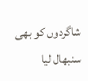شاگردوں کو بھی سنبھال لیا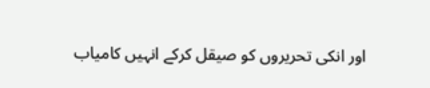اور انکی تحریروں کو صیقل کرکے انہیں کامیاب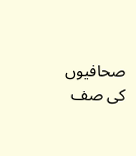صحافیوں کی صف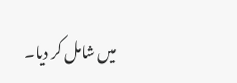میں شامل کر دیا۔